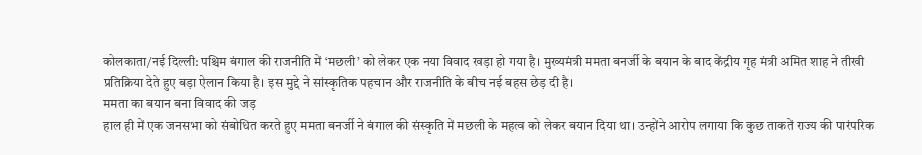कोलकाता/नई दिल्ली: पश्चिम बंगाल की राजनीति में ‘मछली’ को लेकर एक नया विवाद खड़ा हो गया है। मुख्यमंत्री ममता बनर्जी के बयान के बाद केंद्रीय गृह मंत्री अमित शाह ने तीखी प्रतिक्रिया देते हुए बड़ा ऐलान किया है। इस मुद्दे ने सांस्कृतिक पहचान और राजनीति के बीच नई बहस छेड़ दी है।
ममता का बयान बना विवाद की जड़
हाल ही में एक जनसभा को संबोधित करते हुए ममता बनर्जी ने बंगाल की संस्कृति में मछली के महत्व को लेकर बयान दिया था। उन्होंने आरोप लगाया कि कुछ ताकतें राज्य की पारंपरिक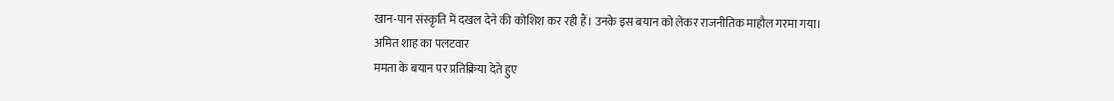खान-पान संस्कृति में दखल देने की कोशिश कर रही हैं। उनके इस बयान को लेकर राजनीतिक माहौल गरमा गया।
अमित शाह का पलटवार
ममता के बयान पर प्रतिक्रिया देते हुए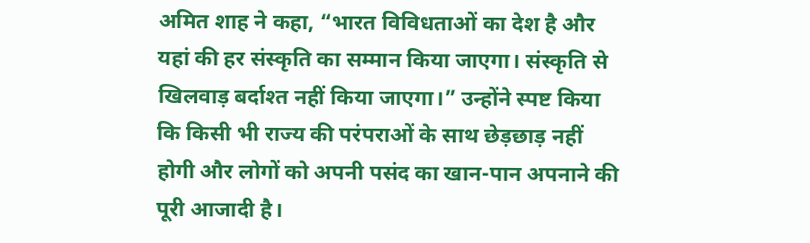अमित शाह ने कहा, “भारत विविधताओं का देश है और यहां की हर संस्कृति का सम्मान किया जाएगा। संस्कृति से खिलवाड़ बर्दाश्त नहीं किया जाएगा।” उन्होंने स्पष्ट किया कि किसी भी राज्य की परंपराओं के साथ छेड़छाड़ नहीं होगी और लोगों को अपनी पसंद का खान-पान अपनाने की पूरी आजादी है।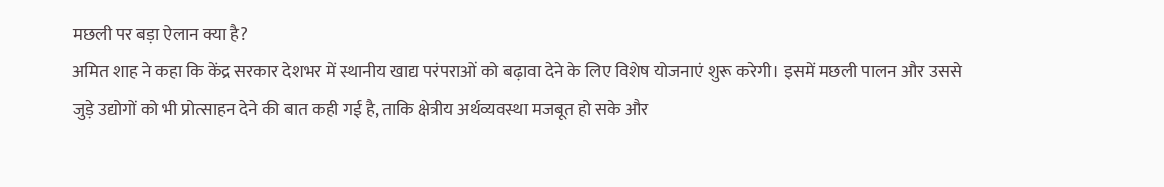मछली पर बड़ा ऐलान क्या है?
अमित शाह ने कहा कि केंद्र सरकार देशभर में स्थानीय खाद्य परंपराओं को बढ़ावा देने के लिए विशेष योजनाएं शुरू करेगी। इसमें मछली पालन और उससे जुड़े उद्योगों को भी प्रोत्साहन देने की बात कही गई है, ताकि क्षेत्रीय अर्थव्यवस्था मजबूत हो सके और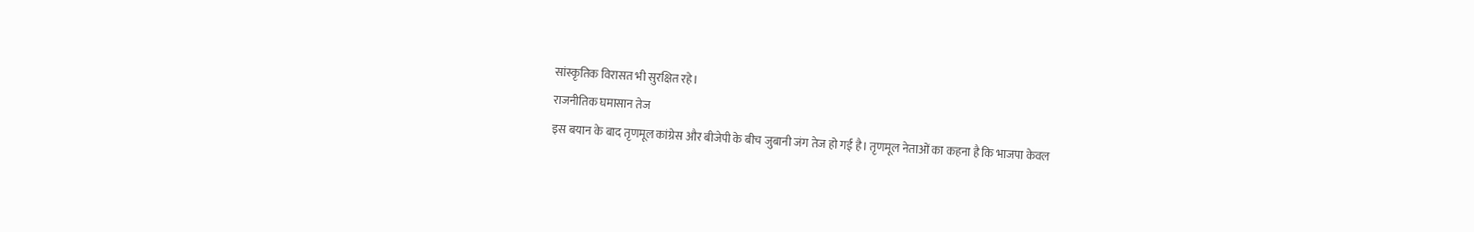सांस्कृतिक विरासत भी सुरक्षित रहे।
राजनीतिक घमासान तेज
इस बयान के बाद तृणमूल कांग्रेस और बीजेपी के बीच जुबानी जंग तेज हो गई है। तृणमूल नेताओं का कहना है कि भाजपा केवल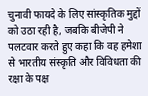चुनावी फायदे के लिए सांस्कृतिक मुद्दों को उठा रही है, जबकि बीजेपी ने पलटवार करते हुए कहा कि वह हमेशा से भारतीय संस्कृति और विविधता की रक्षा के पक्ष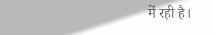में रही है।